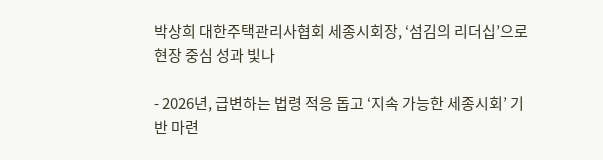박상희 대한주택관리사협회 세종시회장, ‘섬김의 리더십’으로 현장 중심 성과 빛나

- 2026년, 급변하는 법령 적응 돕고 ‘지속 가능한 세종시회’ 기반 마련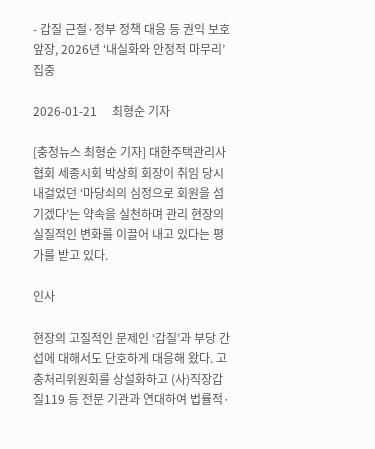- 갑질 근절·정부 정책 대응 등 권익 보호 앞장, 2026년 ‘내실화와 안정적 마무리’ 집중

2026-01-21     최형순 기자

[충청뉴스 최형순 기자] 대한주택관리사협회 세종시회 박상희 회장이 취임 당시 내걸었던 ‘마당쇠의 심정으로 회원을 섬기겠다’는 약속을 실천하며 관리 현장의 실질적인 변화를 이끌어 내고 있다는 평가를 받고 있다.

인사

현장의 고질적인 문제인 ‘갑질’과 부당 간섭에 대해서도 단호하게 대응해 왔다. 고충처리위원회를 상설화하고 (사)직장갑질119 등 전문 기관과 연대하여 법률적·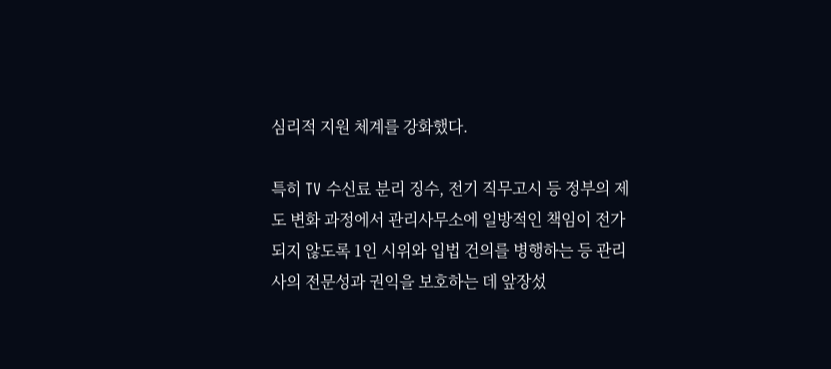심리적 지원 체계를 강화했다.

특히 TV 수신료 분리 징수, 전기 직무고시 등 정부의 제도 변화 과정에서 관리사무소에 일방적인 책임이 전가되지 않도록 1인 시위와 입법 건의를 병행하는 등 관리사의 전문성과 권익을 보호하는 데 앞장섰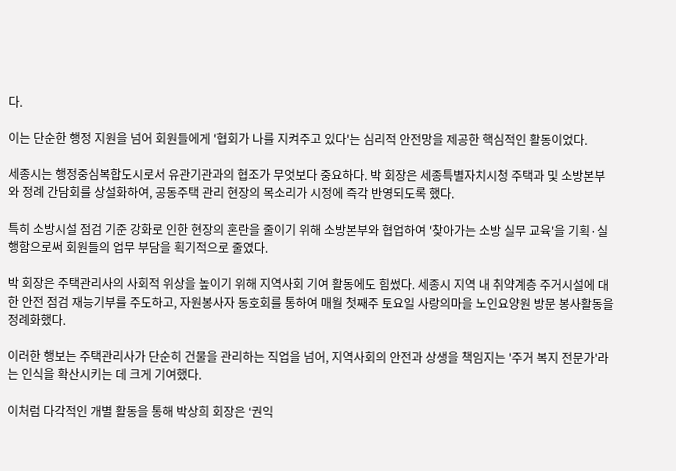다.

이는 단순한 행정 지원을 넘어 회원들에게 '협회가 나를 지켜주고 있다'는 심리적 안전망을 제공한 핵심적인 활동이었다.

세종시는 행정중심복합도시로서 유관기관과의 협조가 무엇보다 중요하다. 박 회장은 세종특별자치시청 주택과 및 소방본부와 정례 간담회를 상설화하여, 공동주택 관리 현장의 목소리가 시정에 즉각 반영되도록 했다.

특히 소방시설 점검 기준 강화로 인한 현장의 혼란을 줄이기 위해 소방본부와 협업하여 '찾아가는 소방 실무 교육'을 기획·실행함으로써 회원들의 업무 부담을 획기적으로 줄였다.

박 회장은 주택관리사의 사회적 위상을 높이기 위해 지역사회 기여 활동에도 힘썼다. 세종시 지역 내 취약계층 주거시설에 대한 안전 점검 재능기부를 주도하고, 자원봉사자 동호회를 통하여 매월 첫째주 토요일 사랑의마을 노인요양원 방문 봉사활동을 정례화했다.

이러한 행보는 주택관리사가 단순히 건물을 관리하는 직업을 넘어, 지역사회의 안전과 상생을 책임지는 '주거 복지 전문가'라는 인식을 확산시키는 데 크게 기여했다.

이처럼 다각적인 개별 활동을 통해 박상희 회장은 ‘권익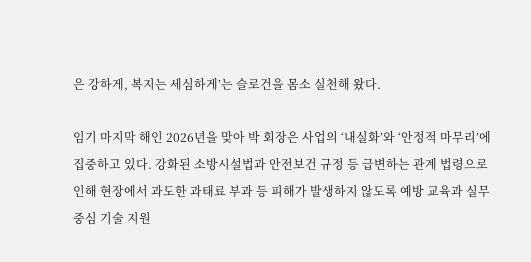은 강하게, 복지는 세심하게’는 슬로건을 몸소 실천해 왔다.

임기 마지막 해인 2026년을 맞아 박 회장은 사업의 ‘내실화’와 ‘안정적 마무리’에 집중하고 있다. 강화된 소방시설법과 안전보건 규정 등 급변하는 관계 법령으로 인해 현장에서 과도한 과태료 부과 등 피해가 발생하지 않도록 예방 교육과 실무 중심 기술 지원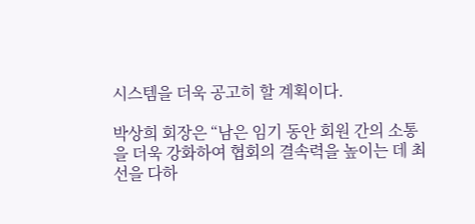시스템을 더욱 공고히 할 계획이다.

박상희 회장은 “남은 임기 동안 회원 간의 소통을 더욱 강화하여 협회의 결속력을 높이는 데 최선을 다하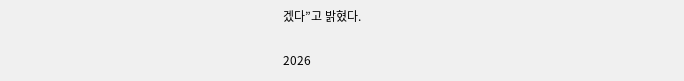겠다”고 밝혔다.

2026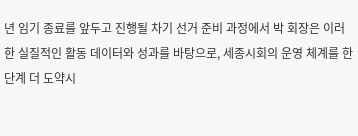년 임기 종료를 앞두고 진행될 차기 선거 준비 과정에서 박 회장은 이러한 실질적인 활동 데이터와 성과를 바탕으로, 세종시회의 운영 체계를 한 단계 더 도약시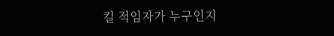킬 적임자가 누구인지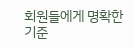회원들에게 명확한 기준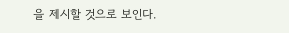을 제시할 것으로 보인다.